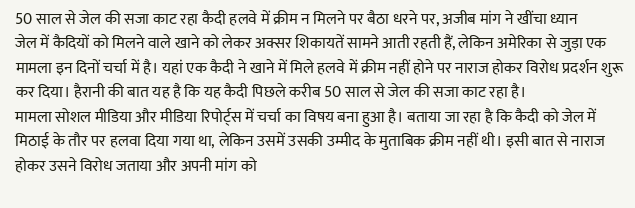50 साल से जेल की सजा काट रहा कैदी हलवे में क्रीम न मिलने पर बैठा धरने पर, अजीब मांग ने खींचा ध्यान
जेल में कैदियों को मिलने वाले खाने को लेकर अक्सर शिकायतें सामने आती रहती हैं, लेकिन अमेरिका से जुड़ा एक मामला इन दिनों चर्चा में है। यहां एक कैदी ने खाने में मिले हलवे में क्रीम नहीं होने पर नाराज होकर विरोध प्रदर्शन शुरू कर दिया। हैरानी की बात यह है कि यह कैदी पिछले करीब 50 साल से जेल की सजा काट रहा है।
मामला सोशल मीडिया और मीडिया रिपोर्ट्स में चर्चा का विषय बना हुआ है। बताया जा रहा है कि कैदी को जेल में मिठाई के तौर पर हलवा दिया गया था, लेकिन उसमें उसकी उम्मीद के मुताबिक क्रीम नहीं थी। इसी बात से नाराज होकर उसने विरोध जताया और अपनी मांग को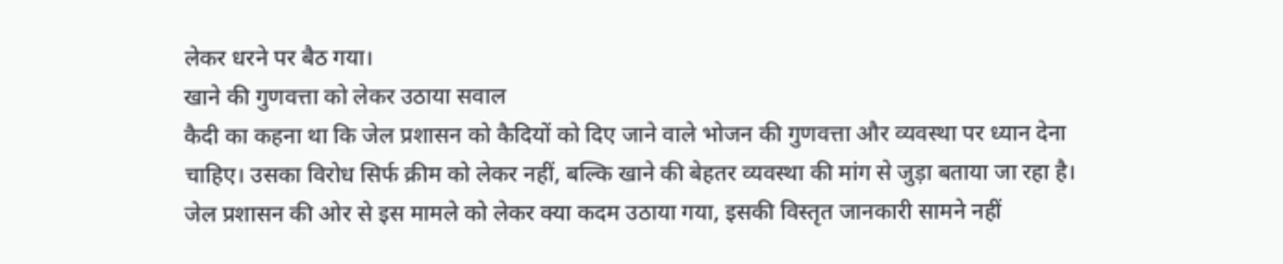लेकर धरने पर बैठ गया।
खाने की गुणवत्ता को लेकर उठाया सवाल
कैदी का कहना था कि जेल प्रशासन को कैदियों को दिए जाने वाले भोजन की गुणवत्ता और व्यवस्था पर ध्यान देना चाहिए। उसका विरोध सिर्फ क्रीम को लेकर नहीं, बल्कि खाने की बेहतर व्यवस्था की मांग से जुड़ा बताया जा रहा है।
जेल प्रशासन की ओर से इस मामले को लेकर क्या कदम उठाया गया, इसकी विस्तृत जानकारी सामने नहीं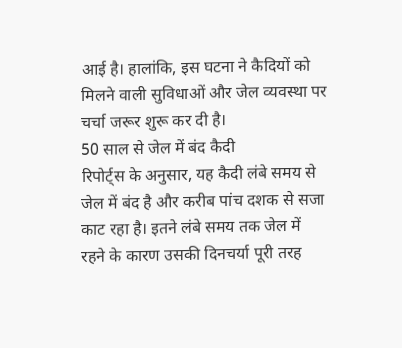आई है। हालांकि, इस घटना ने कैदियों को मिलने वाली सुविधाओं और जेल व्यवस्था पर चर्चा जरूर शुरू कर दी है।
50 साल से जेल में बंद कैदी
रिपोर्ट्स के अनुसार, यह कैदी लंबे समय से जेल में बंद है और करीब पांच दशक से सजा काट रहा है। इतने लंबे समय तक जेल में रहने के कारण उसकी दिनचर्या पूरी तरह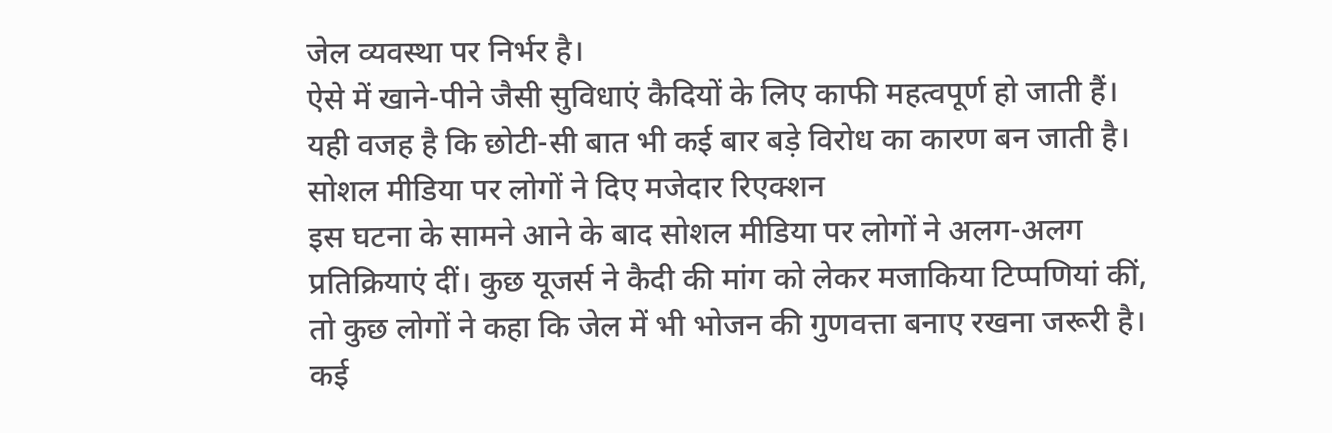जेल व्यवस्था पर निर्भर है।
ऐसे में खाने-पीने जैसी सुविधाएं कैदियों के लिए काफी महत्वपूर्ण हो जाती हैं। यही वजह है कि छोटी-सी बात भी कई बार बड़े विरोध का कारण बन जाती है।
सोशल मीडिया पर लोगों ने दिए मजेदार रिएक्शन
इस घटना के सामने आने के बाद सोशल मीडिया पर लोगों ने अलग-अलग प्रतिक्रियाएं दीं। कुछ यूजर्स ने कैदी की मांग को लेकर मजाकिया टिप्पणियां कीं, तो कुछ लोगों ने कहा कि जेल में भी भोजन की गुणवत्ता बनाए रखना जरूरी है।
कई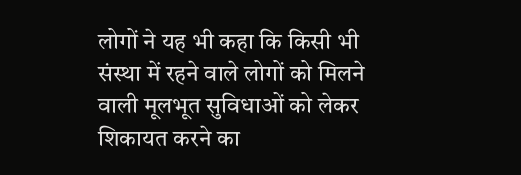लोगों ने यह भी कहा कि किसी भी संस्था में रहने वाले लोगों को मिलने वाली मूलभूत सुविधाओं को लेकर शिकायत करने का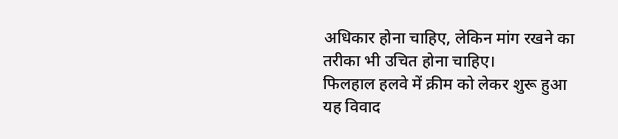अधिकार होना चाहिए, लेकिन मांग रखने का तरीका भी उचित होना चाहिए।
फिलहाल हलवे में क्रीम को लेकर शुरू हुआ यह विवाद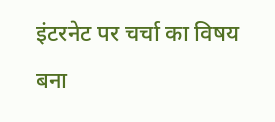इंटरनेट पर चर्चा का विषय बना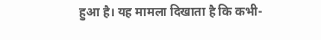हुआ है। यह मामला दिखाता है कि कभी-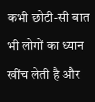कभी छोटी-सी बात भी लोगों का ध्यान खींच लेती है और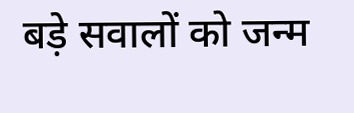बड़े सवालों को जन्म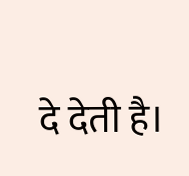दे देती है।